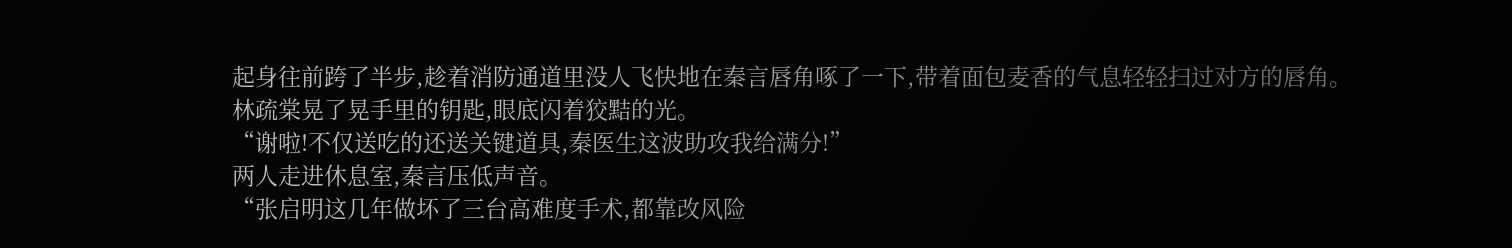起身往前跨了半步,趁着消防通道里没人飞快地在秦言唇角啄了一下,带着面包麦香的气息轻轻扫过对方的唇角。
林疏棠晃了晃手里的钥匙,眼底闪着狡黠的光。
“谢啦!不仅送吃的还送关键道具,秦医生这波助攻我给满分!”
两人走进休息室,秦言压低声音。
“张启明这几年做坏了三台高难度手术,都靠改风险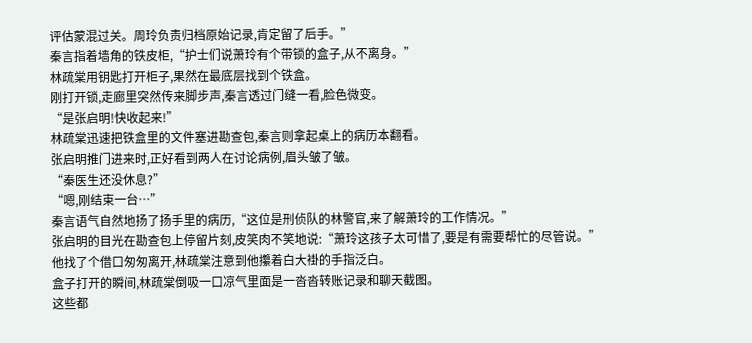评估蒙混过关。周玲负责归档原始记录,肯定留了后手。”
秦言指着墙角的铁皮柜,“护士们说萧玲有个带锁的盒子,从不离身。”
林疏棠用钥匙打开柜子,果然在最底层找到个铁盒。
刚打开锁,走廊里突然传来脚步声,秦言透过门缝一看,脸色微变。
“是张启明!快收起来!”
林疏棠迅速把铁盒里的文件塞进勘查包,秦言则拿起桌上的病历本翻看。
张启明推门进来时,正好看到两人在讨论病例,眉头皱了皱。
“秦医生还没休息?”
“嗯,刚结束一台…”
秦言语气自然地扬了扬手里的病历,“这位是刑侦队的林警官,来了解萧玲的工作情况。”
张启明的目光在勘查包上停留片刻,皮笑肉不笑地说:“萧玲这孩子太可惜了,要是有需要帮忙的尽管说。”
他找了个借口匆匆离开,林疏棠注意到他攥着白大褂的手指泛白。
盒子打开的瞬间,林疏棠倒吸一口凉气里面是一沓沓转账记录和聊天截图。
这些都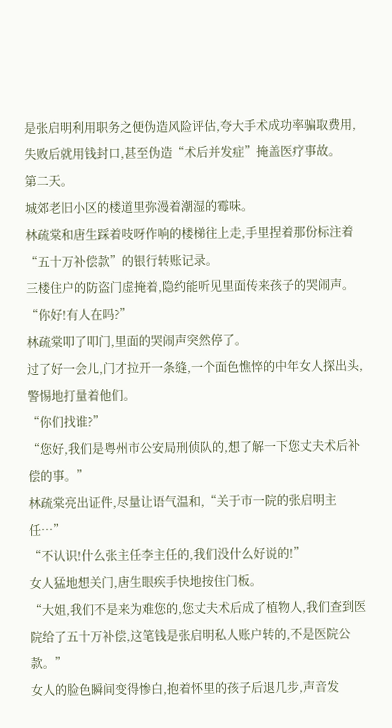是张启明利用职务之便伪造风险评估,夸大手术成功率骗取费用,失败后就用钱封口,甚至伪造“术后并发症”掩盖医疗事故。
第二天。
城郊老旧小区的楼道里弥漫着潮湿的霉味。
林疏棠和唐生踩着吱呀作响的楼梯往上走,手里捏着那份标注着“五十万补偿款”的银行转账记录。
三楼住户的防盗门虚掩着,隐约能听见里面传来孩子的哭闹声。
“你好!有人在吗?”
林疏棠叩了叩门,里面的哭闹声突然停了。
过了好一会儿,门才拉开一条缝,一个面色憔悴的中年女人探出头,警惕地打量着他们。
“你们找谁?”
“您好,我们是粤州市公安局刑侦队的,想了解一下您丈夫术后补偿的事。”
林疏棠亮出证件,尽量让语气温和,“关于市一院的张启明主任…”
“不认识!什么张主任李主任的,我们没什么好说的!”
女人猛地想关门,唐生眼疾手快地按住门板。
“大姐,我们不是来为难您的,您丈夫术后成了植物人,我们查到医院给了五十万补偿,这笔钱是张启明私人账户转的,不是医院公款。”
女人的脸色瞬间变得惨白,抱着怀里的孩子后退几步,声音发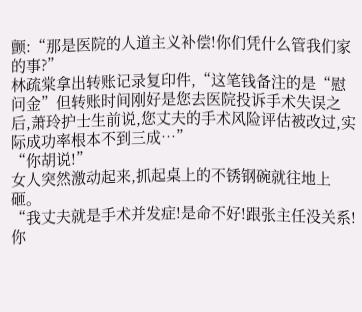颤:“那是医院的人道主义补偿!你们凭什么管我们家的事?”
林疏棠拿出转账记录复印件,“这笔钱备注的是“慰问金”但转账时间刚好是您去医院投诉手术失误之后,萧玲护士生前说,您丈夫的手术风险评估被改过,实际成功率根本不到三成…”
“你胡说!”
女人突然激动起来,抓起桌上的不锈钢碗就往地上砸。
“我丈夫就是手术并发症!是命不好!跟张主任没关系!你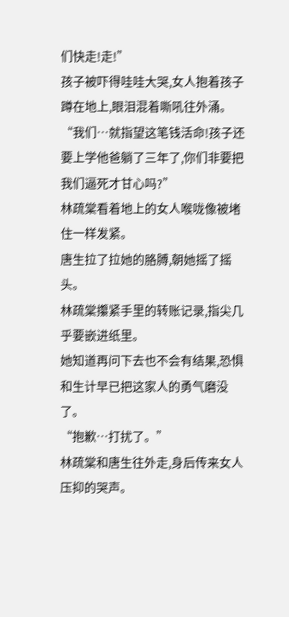们快走!走!”
孩子被吓得哇哇大哭,女人抱着孩子蹲在地上,眼泪混着嘶吼往外涌。
“我们…就指望这笔钱活命!孩子还要上学他爸躺了三年了,你们非要把我们逼死才甘心吗?”
林疏棠看着地上的女人喉咙像被堵住一样发紧。
唐生拉了拉她的胳膊,朝她摇了摇头。
林疏棠攥紧手里的转账记录,指尖几乎要嵌进纸里。
她知道再问下去也不会有结果,恐惧和生计早已把这家人的勇气磨没了。
“抱歉…打扰了。”
林疏棠和唐生往外走,身后传来女人压抑的哭声。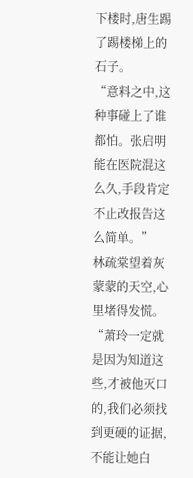下楼时,唐生踢了踢楼梯上的石子。
“意料之中,这种事碰上了谁都怕。张启明能在医院混这么久,手段肯定不止改报告这么简单。”
林疏棠望着灰蒙蒙的天空,心里堵得发慌。
“萧玲一定就是因为知道这些,才被他灭口的,我们必须找到更硬的证据,不能让她白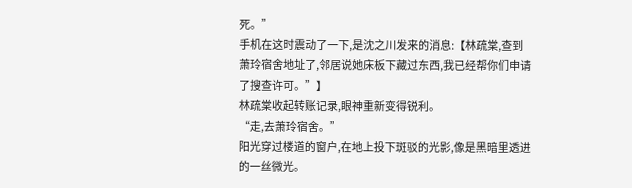死。”
手机在这时震动了一下,是沈之川发来的消息:【林疏棠,查到萧玲宿舍地址了,邻居说她床板下藏过东西,我已经帮你们申请了搜查许可。”】
林疏棠收起转账记录,眼神重新变得锐利。
“走,去萧玲宿舍。”
阳光穿过楼道的窗户,在地上投下斑驳的光影,像是黑暗里透进的一丝微光。